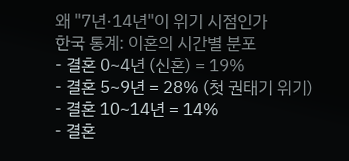왜 "7년·14년"이 위기 시점인가
한국 통계: 이혼의 시간별 분포
- 결혼 0~4년 (신혼) = 19%
- 결혼 5~9년 = 28% (첫 권태기 위기)
- 결혼 10~14년 = 14%
- 결혼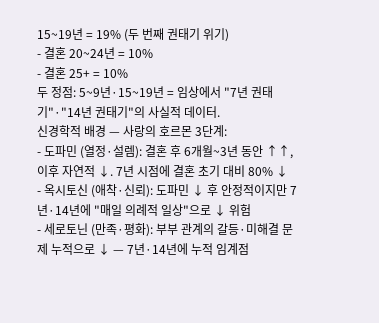15~19년 = 19% (두 번째 권태기 위기)
- 결혼 20~24년 = 10%
- 결혼 25+ = 10%
두 정점: 5~9년·15~19년 = 임상에서 "7년 권태기"·"14년 권태기"의 사실적 데이터.
신경학적 배경 — 사랑의 호르몬 3단계:
- 도파민 (열정·설렘): 결혼 후 6개월~3년 동안 ↑↑, 이후 자연적 ↓. 7년 시점에 결혼 초기 대비 80% ↓
- 옥시토신 (애착·신뢰): 도파민 ↓ 후 안정적이지만 7년·14년에 "매일 의례적 일상"으로 ↓ 위험
- 세로토닌 (만족·평화): 부부 관계의 갈등·미해결 문제 누적으로 ↓ — 7년·14년에 누적 임계점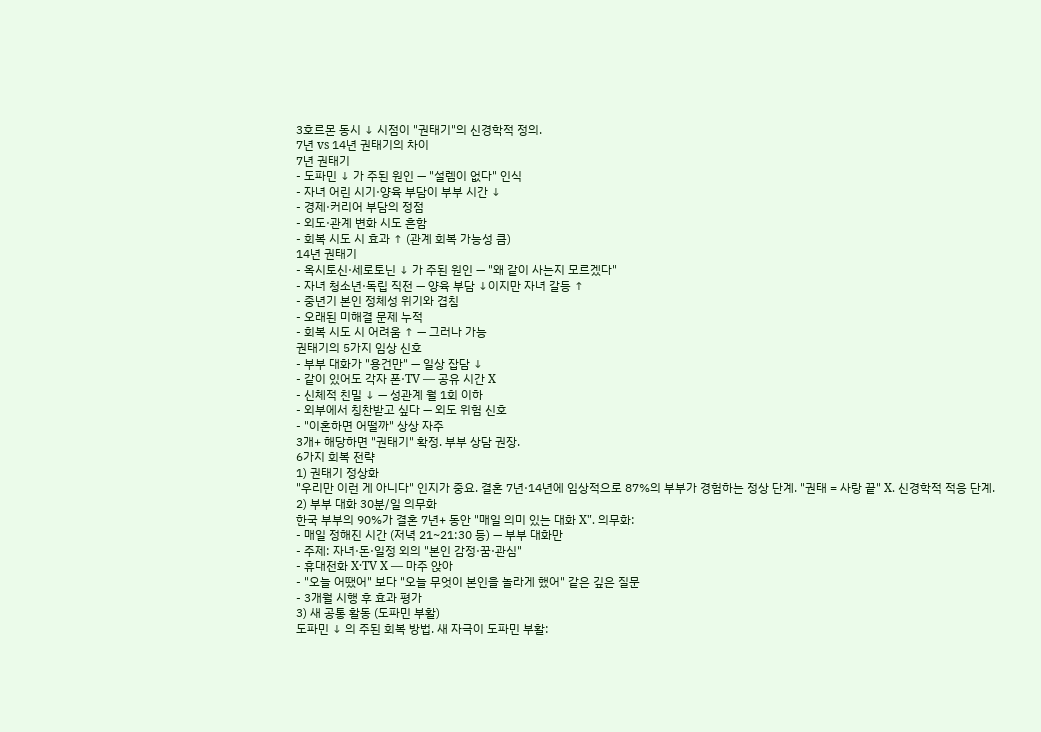3호르몬 동시 ↓ 시점이 "권태기"의 신경학적 정의.
7년 vs 14년 권태기의 차이
7년 권태기
- 도파민 ↓ 가 주된 원인 — "설렘이 없다" 인식
- 자녀 어린 시기·양육 부담이 부부 시간 ↓
- 경제·커리어 부담의 정점
- 외도·관계 변화 시도 흔함
- 회복 시도 시 효과 ↑ (관계 회복 가능성 큼)
14년 권태기
- 옥시토신·세로토닌 ↓ 가 주된 원인 — "왜 같이 사는지 모르겠다"
- 자녀 청소년·독립 직전 — 양육 부담 ↓이지만 자녀 갈등 ↑
- 중년기 본인 정체성 위기와 겹침
- 오래된 미해결 문제 누적
- 회복 시도 시 어려움 ↑ — 그러나 가능
권태기의 5가지 임상 신호
- 부부 대화가 "용건만" — 일상 잡담 ↓
- 같이 있어도 각자 폰·TV — 공유 시간 X
- 신체적 친밀 ↓ — 성관계 월 1회 이하
- 외부에서 칭찬받고 싶다 — 외도 위험 신호
- "이혼하면 어떨까" 상상 자주
3개+ 해당하면 "권태기" 확정. 부부 상담 권장.
6가지 회복 전략
1) 권태기 정상화
"우리만 이런 게 아니다" 인지가 중요. 결혼 7년·14년에 임상적으로 87%의 부부가 경험하는 정상 단계. "권태 = 사랑 끝" X. 신경학적 적응 단계.
2) 부부 대화 30분/일 의무화
한국 부부의 90%가 결혼 7년+ 동안 "매일 의미 있는 대화 X". 의무화:
- 매일 정해진 시간 (저녁 21~21:30 등) — 부부 대화만
- 주제: 자녀·돈·일정 외의 "본인 감정·꿈·관심"
- 휴대전화 X·TV X — 마주 앉아
- "오늘 어땠어" 보다 "오늘 무엇이 본인을 놀라게 했어" 같은 깊은 질문
- 3개월 시행 후 효과 평가
3) 새 공통 활동 (도파민 부활)
도파민 ↓ 의 주된 회복 방법. 새 자극이 도파민 부활: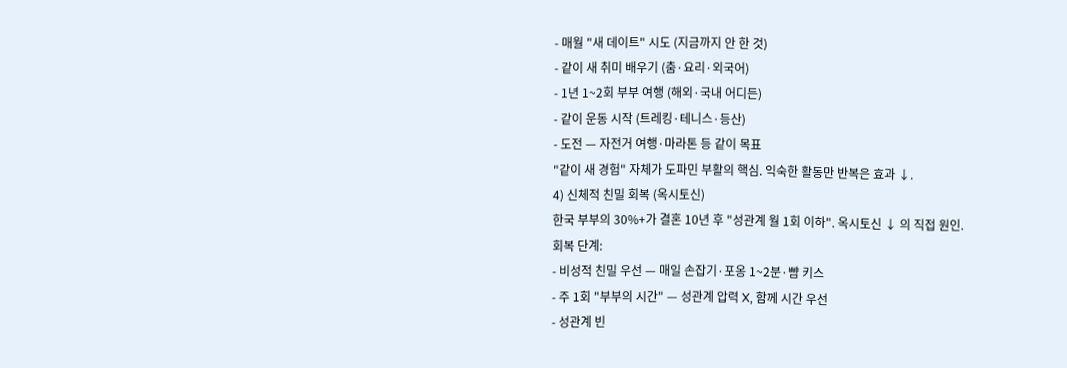- 매월 "새 데이트" 시도 (지금까지 안 한 것)
- 같이 새 취미 배우기 (춤·요리·외국어)
- 1년 1~2회 부부 여행 (해외·국내 어디든)
- 같이 운동 시작 (트레킹·테니스·등산)
- 도전 — 자전거 여행·마라톤 등 같이 목표
"같이 새 경험" 자체가 도파민 부활의 핵심. 익숙한 활동만 반복은 효과 ↓.
4) 신체적 친밀 회복 (옥시토신)
한국 부부의 30%+가 결혼 10년 후 "성관계 월 1회 이하". 옥시토신 ↓ 의 직접 원인.
회복 단계:
- 비성적 친밀 우선 — 매일 손잡기·포옹 1~2분·뺨 키스
- 주 1회 "부부의 시간" — 성관계 압력 X, 함께 시간 우선
- 성관계 빈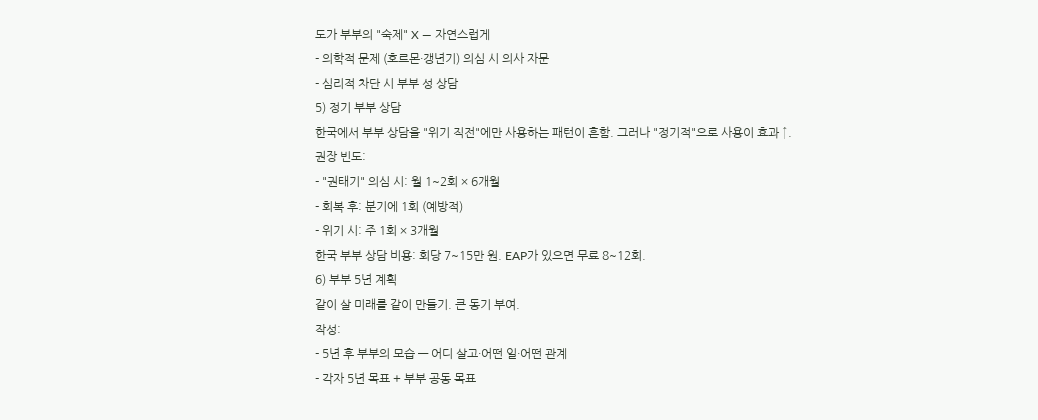도가 부부의 "숙제" X — 자연스럽게
- 의학적 문제 (호르몬·갱년기) 의심 시 의사 자문
- 심리적 차단 시 부부 성 상담
5) 정기 부부 상담
한국에서 부부 상담을 "위기 직전"에만 사용하는 패턴이 흔함. 그러나 "정기적"으로 사용이 효과 ↑.
권장 빈도:
- "권태기" 의심 시: 월 1~2회 × 6개월
- 회복 후: 분기에 1회 (예방적)
- 위기 시: 주 1회 × 3개월
한국 부부 상담 비용: 회당 7~15만 원. EAP가 있으면 무료 8~12회.
6) 부부 5년 계획
같이 살 미래를 같이 만들기. 큰 동기 부여.
작성:
- 5년 후 부부의 모습 — 어디 살고·어떤 일·어떤 관계
- 각자 5년 목표 + 부부 공동 목표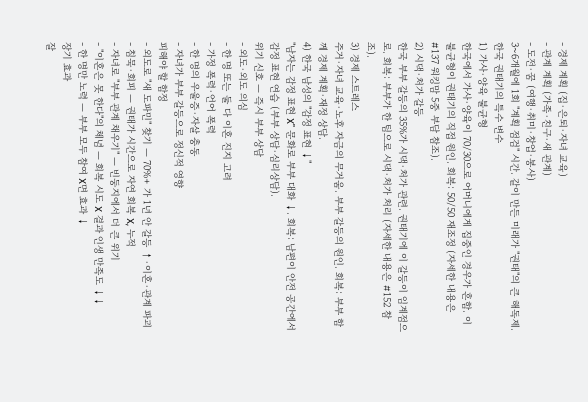- 경제 계획 (집·은퇴·자녀 교육)
- 관계 계획 (가족·친구·새 관계)
- 도전·꿈 (여행·취미·창업·봉사)
3~6개월에 1회 "계획 점검" 시간. 같이 만든 미래가 "권태"의 큰 해독제.
한국 권태기의 특수 변수
1) 가사·양육 불균형
한국에서 가사·양육이 70/30으로 어머니에게 집중인 경우가 흔함. 이 불균형이 권태기의 직접 원인. 회복: 50/50 재조정 (자세한 내용은 #137 워킹맘 5중 부담 참조).
2) 시댁·처가 갈등
한국 부부 갈등의 35%가 시댁·처가 관련. 권태기에 이 갈등이 임계점으로. 회복: 부부가 한 팀으로 시댁·처가 처리 (자세한 내용은 #152 참조).
3) 경제 스트레스
주거·자녀 교육·노후 자금의 무거움. 부부 갈등의 원인. 회복: 부부 함께 경제 계획·재정 상담.
4) 한국 남성의 "감정 표현 ↓"
"남자는 감정 표현 X" 문화로 부부 대화 ↓. 회복: 남편이 안전 공간에서 감정 표현 연습 (부부 상담·심리상담).
위기 신호 — 즉시 부부 상담
- 외도·외도 의심
- 한 명 또는 둘 다 이혼 진지 고려
- 가정 폭력·언어 폭력
- 한 명의 우울증·자살 충동
- 자녀가 부부 갈등으로 정신적 영향
피해야 할 함정
- 외도로 "새 도파민" 찾기 — 70%+ 가 1년 안 갈등 ↑·이혼·관계 파괴
- 침묵·회피 — 권태가 시간으로 자연 회복 X, 누적
- 자녀로 "부부 관계 채우기" — 빈둥지에서 더 큰 위기
- "이혼은 못 한다"의 체념 — 회복 시도 X 결과 인생 만족도 ↓↓
- 한 명만 노력 — 부부 모두 참여 X면 효과 ↓
장기 효과
잘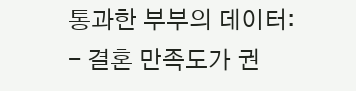통과한 부부의 데이터:
- 결혼 만족도가 권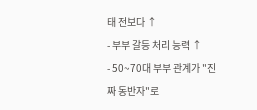태 전보다 ↑
- 부부 갈등 처리 능력 ↑
- 50~70대 부부 관계가 "진짜 동반자"로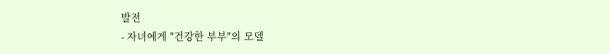발전
- 자녀에게 "건강한 부부"의 모델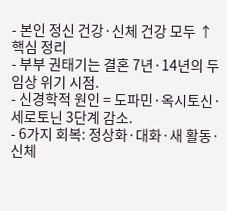- 본인 정신 건강·신체 건강 모두 ↑
핵심 정리
- 부부 권태기는 결혼 7년·14년의 두 임상 위기 시점.
- 신경학적 원인 = 도파민·옥시토신·세로토닌 3단계 감소.
- 6가지 회복: 정상화·대화·새 활동·신체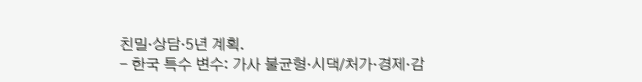친밀·상담·5년 계획.
- 한국 특수 변수: 가사 불균형·시댁/처가·경제·감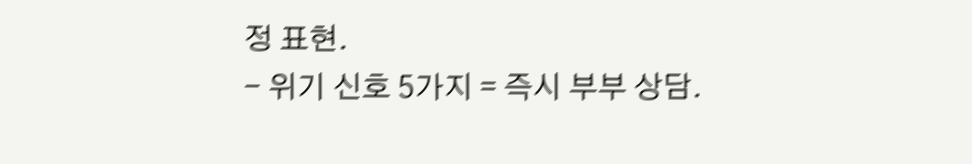정 표현.
- 위기 신호 5가지 = 즉시 부부 상담.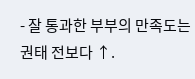- 잘 통과한 부부의 만족도는 권태 전보다 ↑.